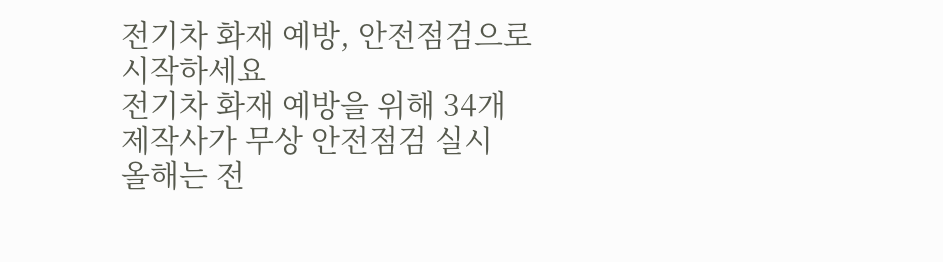전기차 화재 예방, 안전점검으로 시작하세요
전기차 화재 예방을 위해 34개 제작사가 무상 안전점검 실시
올해는 전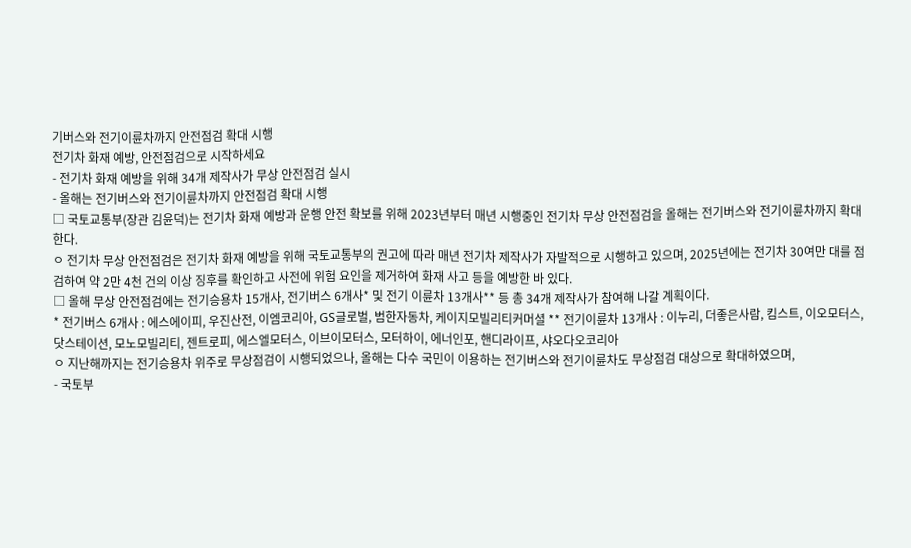기버스와 전기이륜차까지 안전점검 확대 시행
전기차 화재 예방, 안전점검으로 시작하세요
- 전기차 화재 예방을 위해 34개 제작사가 무상 안전점검 실시
- 올해는 전기버스와 전기이륜차까지 안전점검 확대 시행
□ 국토교통부(장관 김윤덕)는 전기차 화재 예방과 운행 안전 확보를 위해 2023년부터 매년 시행중인 전기차 무상 안전점검을 올해는 전기버스와 전기이륜차까지 확대한다.
ㅇ 전기차 무상 안전점검은 전기차 화재 예방을 위해 국토교통부의 권고에 따라 매년 전기차 제작사가 자발적으로 시행하고 있으며, 2025년에는 전기차 30여만 대를 점검하여 약 2만 4천 건의 이상 징후를 확인하고 사전에 위험 요인을 제거하여 화재 사고 등을 예방한 바 있다.
□ 올해 무상 안전점검에는 전기승용차 15개사, 전기버스 6개사* 및 전기 이륜차 13개사** 등 총 34개 제작사가 참여해 나갈 계획이다.
* 전기버스 6개사 : 에스에이피, 우진산전, 이엠코리아, GS글로벌, 범한자동차, 케이지모빌리티커머셜 ** 전기이륜차 13개사 : 이누리, 더좋은사람, 킴스트, 이오모터스, 닷스테이션, 모노모빌리티, 젠트로피, 에스엘모터스, 이브이모터스, 모터하이, 에너인포, 핸디라이프, 샤오다오코리아
ㅇ 지난해까지는 전기승용차 위주로 무상점검이 시행되었으나, 올해는 다수 국민이 이용하는 전기버스와 전기이륜차도 무상점검 대상으로 확대하였으며,
- 국토부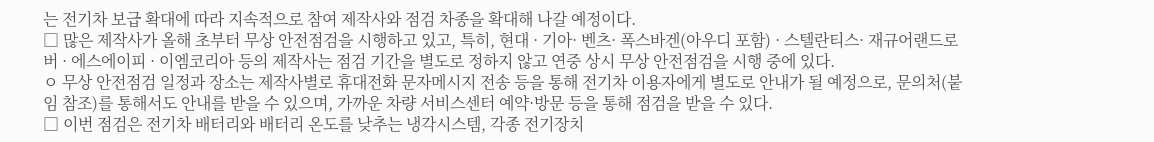는 전기차 보급 확대에 따라 지속적으로 참여 제작사와 점검 차종을 확대해 나갈 예정이다.
□ 많은 제작사가 올해 초부터 무상 안전점검을 시행하고 있고, 특히, 현대 · 기아· 벤츠· 폭스바겐(아우디 포함) · 스텔란티스· 재규어랜드로버 · 에스에이피 · 이엠코리아 등의 제작사는 점검 기간을 별도로 정하지 않고 연중 상시 무상 안전점검을 시행 중에 있다.
ㅇ 무상 안전점검 일정과 장소는 제작사별로 휴대전화 문자메시지 전송 등을 통해 전기차 이용자에게 별도로 안내가 될 예정으로, 문의처(붙임 참조)를 통해서도 안내를 받을 수 있으며, 가까운 차량 서비스센터 예약·방문 등을 통해 점검을 받을 수 있다.
□ 이번 점검은 전기차 배터리와 배터리 온도를 낮추는 냉각시스템, 각종 전기장치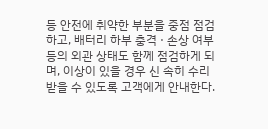등 안전에 취약한 부분을 중점 점검하고, 배터리 하부 충격 · 손상 여부 등의 외관 상태도 함께 점검하게 되며, 이상이 있을 경우 신 속히 수리받을 수 있도록 고객에게 안내한다.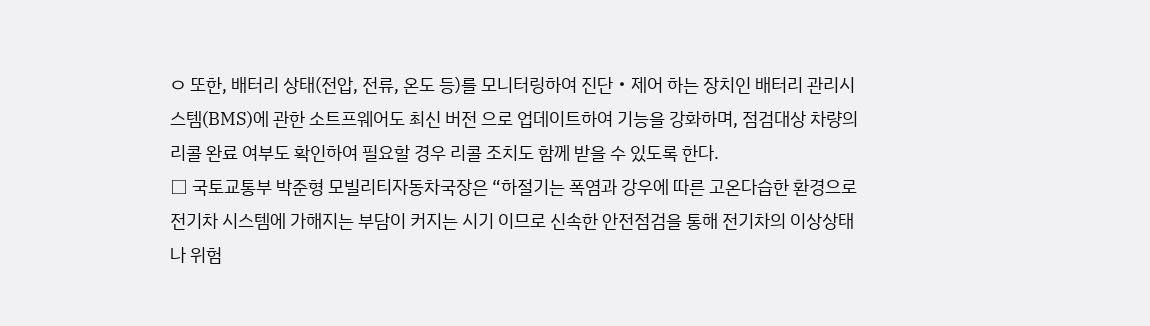ㅇ 또한, 배터리 상태(전압, 전류, 온도 등)를 모니터링하여 진단・제어 하는 장치인 배터리 관리시스템(BMS)에 관한 소트프웨어도 최신 버전 으로 업데이트하여 기능을 강화하며, 점검대상 차량의 리콜 완료 여부도 확인하여 필요할 경우 리콜 조치도 함께 받을 수 있도록 한다.
□ 국토교통부 박준형 모빌리티자동차국장은 “하절기는 폭염과 강우에 따른 고온다습한 환경으로 전기차 시스템에 가해지는 부담이 커지는 시기 이므로 신속한 안전점검을 통해 전기차의 이상상태나 위험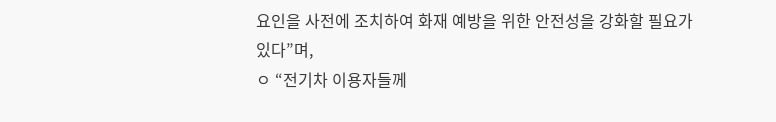요인을 사전에 조치하여 화재 예방을 위한 안전성을 강화할 필요가 있다”며,
ㅇ “전기차 이용자들께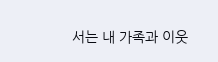서는 내 가족과 이웃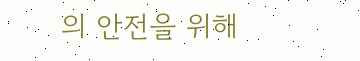의 안전을 위해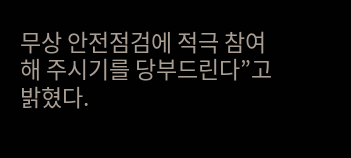무상 안전점검에 적극 참여해 주시기를 당부드린다”고 밝혔다.